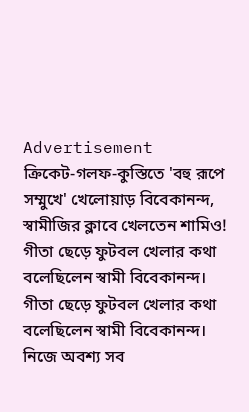Advertisement
ক্রিকেট-গলফ-কুস্তিতে 'বহু রূপে সম্মুখে' খেলোয়াড় বিবেকানন্দ, স্বামীজির ক্লাবে খেলতেন শামিও!
গীতা ছেড়ে ফুটবল খেলার কথা বলেছিলেন স্বামী বিবেকানন্দ।
গীতা ছেড়ে ফুটবল খেলার কথা বলেছিলেন স্বামী বিবেকানন্দ। নিজে অবশ্য সব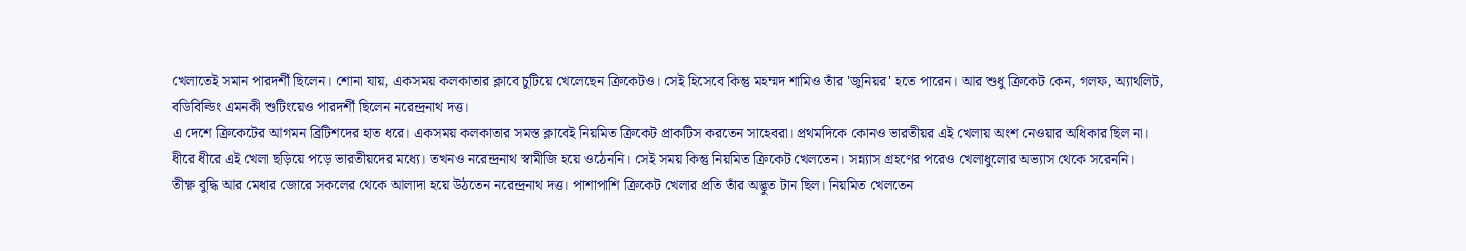খেলাতেই সমান পারদর্শী ছিলেন। শোনা যায়, একসময় কলকাতার ক্লাবে চুটিয়ে খেলেছেন ক্রিকেটও। সেই হিসেবে কিন্তু মহম্মদ শামিও তাঁর 'জুনিয়র' হতে পারেন। আর শুধু ক্রিকেট কেন, গলফ, অ্যাথলিট, বডিবিল্ডিং এমনকী শুটিংয়েও পারদর্শী ছিলেন নরেন্দ্রনাথ দত্ত।
এ দেশে ক্রিকেটের আগমন ব্রিটিশদের হাত ধরে। একসময় কলকাতার সমস্ত ক্লাবেই নিয়মিত ক্রিকেট প্রাকটিস করতেন সাহেবরা। প্রথমদিকে কোনও ভারতীয়র এই খেলায় অংশ নেওয়ার অধিকার ছিল না। ধীরে ধীরে এই খেলা ছড়িয়ে পড়ে ভারতীয়দের মধ্যে। তখনও নরেন্দ্রনাথ স্বামীজি হয়ে ওঠেননি। সেই সময় কিন্তু নিয়মিত ক্রিকেট খেলতেন। সন্ন্যাস গ্রহণের পরেও খেলাধুলোর অভ্যাস থেকে সরেননি।
তীক্ষ্ণ বুদ্ধি আর মেধার জোরে সকলের থেকে আলাদা হয়ে উঠতেন নরেন্দ্রনাথ দত্ত। পাশাপাশি ক্রিকেট খেলার প্রতি তাঁর অদ্ভুত টান ছিল। নিয়মিত খেলতেন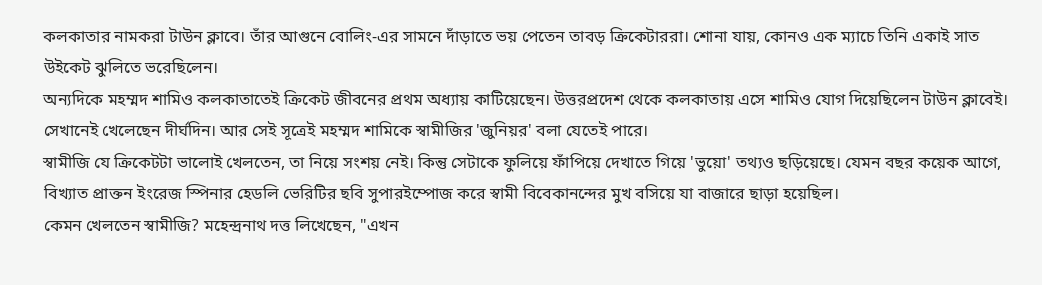কলকাতার নামকরা টাউন ক্লাবে। তাঁর আগুনে বোলিং-এর সামনে দাঁড়াতে ভয় পেতেন তাবড় ক্রিকেটাররা। শোনা যায়, কোনও এক ম্যাচে তিনি একাই সাত উইকেট ঝুলিতে ভরেছিলেন।
অন্যদিকে মহম্মদ শামিও কলকাতাতেই ক্রিকেট জীবনের প্রথম অধ্যায় কাটিয়েছেন। উত্তরপ্রদেশ থেকে কলকাতায় এসে শামিও যোগ দিয়েছিলেন টাউন ক্লাবেই। সেখানেই খেলেছেন দীর্ঘদিন। আর সেই সূত্রেই মহম্মদ শামিকে স্বামীজির 'জুনিয়র' বলা যেতেই পারে।
স্বামীজি যে ক্রিকেটটা ভালোই খেলতেন, তা নিয়ে সংশয় নেই। কিন্তু সেটাকে ফুলিয়ে ফাঁপিয়ে দেখাতে গিয়ে 'ভুয়ো' তথ্যও ছড়িয়েছে। যেমন বছর কয়েক আগে, বিখ্যাত প্রাক্তন ইংরেজ স্পিনার হেডলি ভেরিটির ছবি সুপারইম্পোজ করে স্বামী বিবেকানন্দের মুখ বসিয়ে যা বাজারে ছাড়া হয়েছিল।
কেমন খেলতেন স্বামীজি? মহেন্দ্রনাথ দত্ত লিখেছেন, "এখন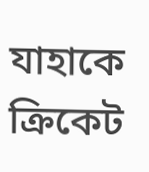যাহাকে ক্রিকেট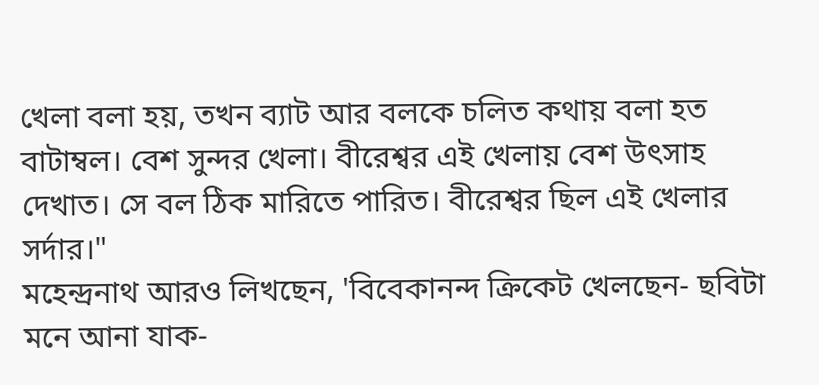খেলা বলা হয়, তখন ব্যাট আর বলকে চলিত কথায় বলা হত বাটাম্বল। বেশ সুন্দর খেলা। বীরেশ্বর এই খেলায় বেশ উৎসাহ দেখাত। সে বল ঠিক মারিতে পারিত। বীরেশ্বর ছিল এই খেলার সর্দার।"
মহেন্দ্রনাথ আরও লিখছেন, 'বিবেকানন্দ ক্রিকেট খেলছেন- ছবিটা মনে আনা যাক-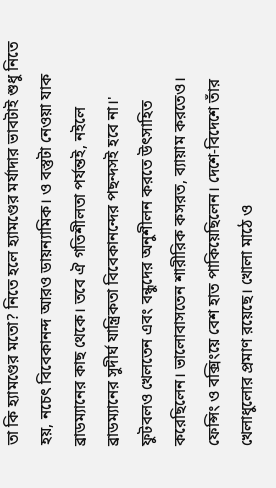তা কি হ্যামণ্ডের মতো? নিতে হলে হ্যামণ্ডের মর্যাদার ভাবটাই শুধু নিতে হয়, নচেৎ বিবেকানন্দ আরও ডায়ন্যামিক। ও বস্তুটা নেওয়া যাক ব্রাডম্যানের কাছ থেকে। তবে ঐ গতিশীলতা পর্যন্তই, নইলে ব্রাডম্যানের সুদীর্ঘ যান্ত্রিকতা বিবেকানন্দের পছন্দসই হবে না।'
ফুটবলও খেলতেন এবং বন্ধুদের অনুশীলন করতে উৎসাহিত করেছিলেন। ভালোবাসতেন শারীরিক কসরত, ব্যায়াম করতেও। ফেন্সিং ও বক্সিংয়ে বেশ হাত পাকিয়েছিলেন। দেশে-বিদেশে তাঁর খেলাধুলোর প্রমাণ রয়েছে। খোলা মাঠে ও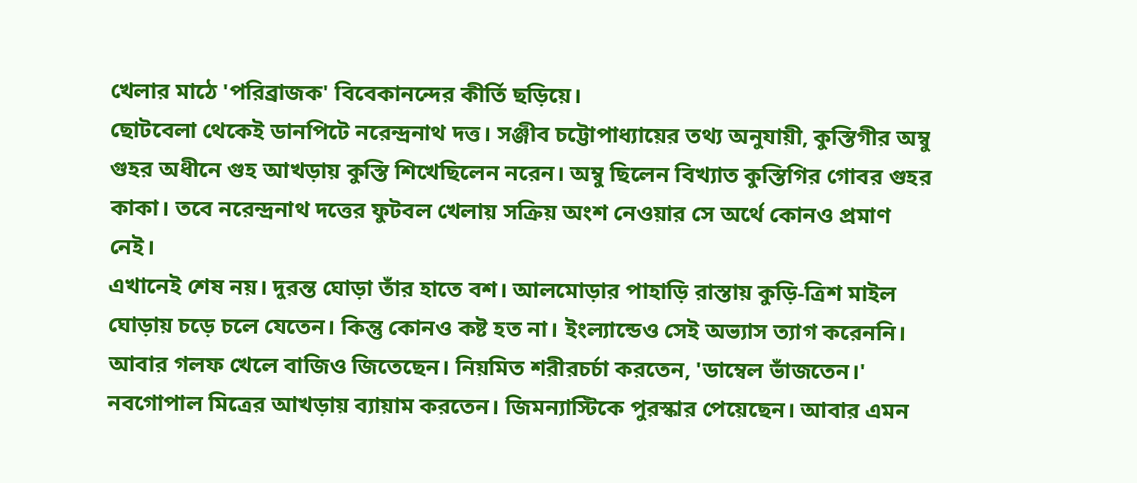খেলার মাঠে 'পরিব্রাজক' বিবেকানন্দের কীর্তি ছড়িয়ে।
ছোটবেলা থেকেই ডানপিটে নরেন্দ্রনাথ দত্ত। সঞ্জীব চট্টোপাধ্যায়ের তথ্য অনুযায়ী, কুস্তিগীর অম্বু গুহর অধীনে গুহ আখড়ায় কুস্তি শিখেছিলেন নরেন। অম্বু ছিলেন বিখ্যাত কুস্তিগির গোবর গুহর কাকা। তবে নরেন্দ্রনাথ দত্তের ফুটবল খেলায় সক্রিয় অংশ নেওয়ার সে অর্থে কোনও প্রমাণ নেই।
এখানেই শেষ নয়। দুরন্ত ঘোড়া তাঁর হাতে বশ। আলমোড়ার পাহাড়ি রাস্তায় কুড়ি-ত্রিশ মাইল ঘোড়ায় চড়ে চলে যেতেন। কিন্তু কোনও কষ্ট হত না। ইংল্যান্ডেও সেই অভ্যাস ত্যাগ করেননি। আবার গলফ খেলে বাজিও জিতেছেন। নিয়মিত শরীরচর্চা করতেন, 'ডাম্বেল ভাঁজতেন।'
নবগোপাল মিত্রের আখড়ায় ব্যায়াম করতেন। জিমন্যাস্টিকে পুরস্কার পেয়েছেন। আবার এমন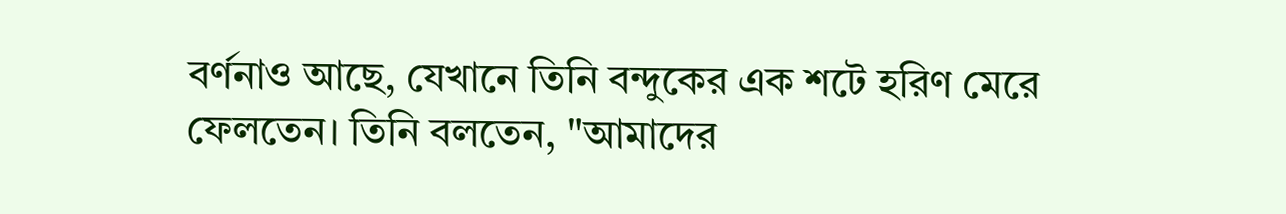বর্ণনাও আছে, যেখানে তিনি বন্দুকের এক শটে হরিণ মেরে ফেলতেন। তিনি বলতেন, "আমাদের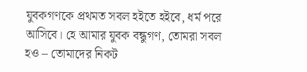যুবকগণকে প্রথমত সবল হইতে হইবে, ধর্ম পরে আসিবে। হে আমার যুবক বন্ধুগণ, তোমরা সবল হও – তোমাদের নিকট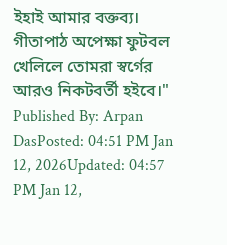ইহাই আমার বক্তব্য। গীতাপাঠ অপেক্ষা ফুটবল খেলিলে তোমরা স্বর্গের আরও নিকটবর্তী হইবে।"
Published By: Arpan DasPosted: 04:51 PM Jan 12, 2026Updated: 04:57 PM Jan 12,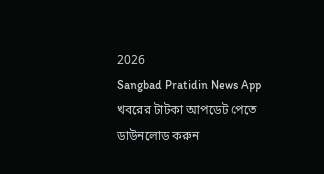2026
Sangbad Pratidin News App
খবরের টাটকা আপডেট পেতে ডাউনলোড করুন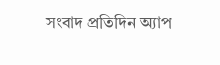সংবাদ প্রতিদিন অ্যাপ